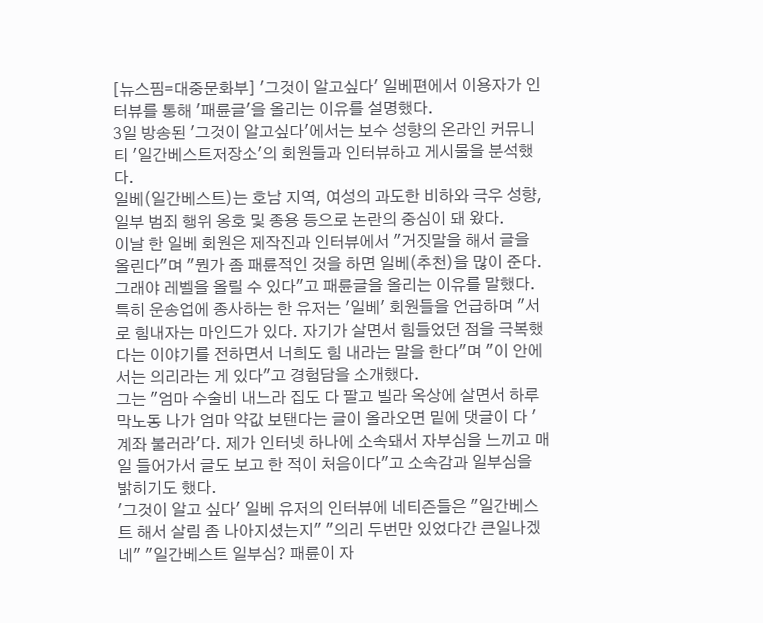[뉴스핌=대중문화부] '그것이 알고싶다' 일베편에서 이용자가 인터뷰를 통해 '패륜글'을 올리는 이유를 설명했다.
3일 방송된 '그것이 알고싶다'에서는 보수 성향의 온라인 커뮤니티 '일간베스트저장소'의 회원들과 인터뷰하고 게시물을 분석했다.
일베(일간베스트)는 호남 지역, 여성의 과도한 비하와 극우 성향, 일부 범죄 행위 옹호 및 종용 등으로 논란의 중심이 돼 왔다.
이날 한 일베 회원은 제작진과 인터뷰에서 "거짓말을 해서 글을 올린다"며 "뭔가 좀 패륜적인 것을 하면 일베(추천)을 많이 준다. 그래야 레벨을 올릴 수 있다"고 패륜글을 올리는 이유를 말했다.
특히 운송업에 종사하는 한 유저는 '일베' 회원들을 언급하며 "서로 힘내자는 마인드가 있다. 자기가 살면서 힘들었던 점을 극복했다는 이야기를 전하면서 너희도 힘 내라는 말을 한다"며 "이 안에서는 의리라는 게 있다"고 경험담을 소개했다.
그는 "엄마 수술비 내느라 집도 다 팔고 빌라 옥상에 살면서 하루 막노동 나가 엄마 약값 보탠다는 글이 올라오면 밑에 댓글이 다 '계좌 불러라'다. 제가 인터넷 하나에 소속돼서 자부심을 느끼고 매일 들어가서 글도 보고 한 적이 처음이다"고 소속감과 일부심을 밝히기도 했다.
'그것이 알고 싶다' 일베 유저의 인터뷰에 네티즌들은 "일간베스트 해서 살림 좀 나아지셨는지" "의리 두번만 있었다간 큰일나겠네" "일간베스트 일부심? 패륜이 자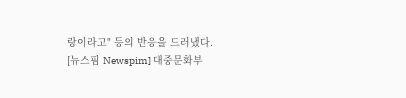랑이라고" 등의 반응을 드러냈다.
[뉴스핌 Newspim] 대중문화부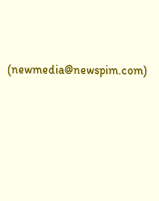(newmedia@newspim.com)